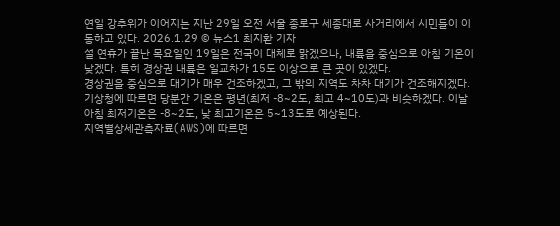연일 강추위가 이어지는 지난 29일 오전 서울 종로구 세종대로 사거리에서 시민들이 이동하고 있다. 2026.1.29 © 뉴스1 최지환 기자
설 연휴가 끝난 목요일인 19일은 전국이 대체로 맑겠으나, 내륙을 중심으로 아침 기온이 낮겠다. 특히 경상권 내륙은 일교차가 15도 이상으로 큰 곳이 있겠다.
경상권을 중심으로 대기가 매우 건조하겠고, 그 밖의 지역도 차차 대기가 건조해지겠다.
기상청에 따르면 당분간 기온은 평년(최저 -8~2도, 최고 4~10도)과 비슷하겠다. 이날 아침 최저기온은 -8~2도, 낮 최고기온은 5~13도로 예상된다.
지역별상세관측자료(AWS)에 따르면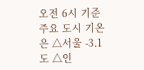오전 6시 기준 주요 도시 기온은 △서울 -3.1도 △인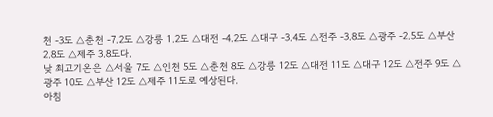천 -3도 △춘천 -7.2도 △강릉 1.2도 △대전 -4.2도 △대구 -3.4도 △전주 -3.8도 △광주 -2.5도 △부산 2.8도 △제주 3.8도다.
낮 최고기온은 △서울 7도 △인천 5도 △춘천 8도 △강릉 12도 △대전 11도 △대구 12도 △전주 9도 △광주 10도 △부산 12도 △제주 11도로 예상된다.
아침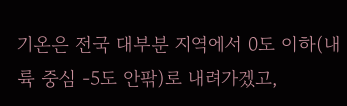기온은 전국 대부분 지역에서 0도 이하(내륙 중심 -5도 안팎)로 내려가겠고,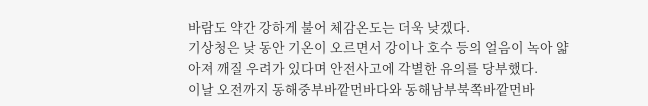바람도 약간 강하게 불어 체감온도는 더욱 낮겠다.
기상청은 낮 동안 기온이 오르면서 강이나 호수 등의 얼음이 녹아 얇아져 깨질 우려가 있다며 안전사고에 각별한 유의를 당부했다.
이날 오전까지 동해중부바깥먼바다와 동해남부북쪽바깥먼바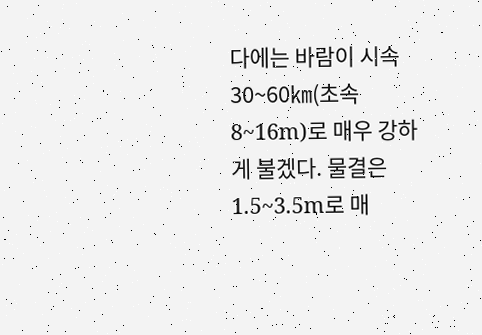다에는 바람이 시속 30~60㎞(초속 8~16m)로 매우 강하게 불겠다. 물결은 1.5~3.5m로 매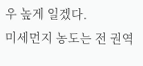우 높게 일겠다.
미세먼지 농도는 전 권역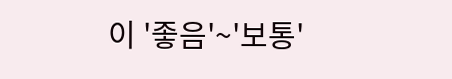이 '좋음'~'보통'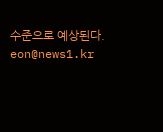수준으로 예상된다.
eon@news1.kr